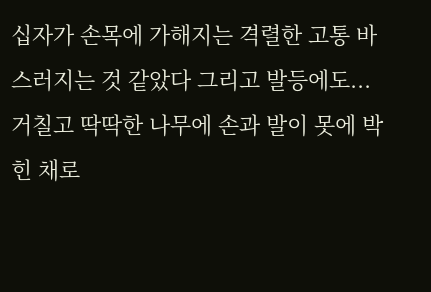십자가 손목에 가해지는 격렬한 고통 바스러지는 것 같았다 그리고 발등에도... 거칠고 딱딱한 나무에 손과 발이 못에 박힌 채로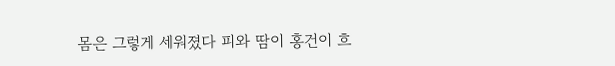몸은 그렇게 세워졌다 피와 땀이 홍건이 흐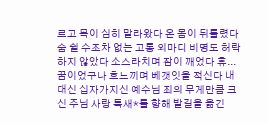르고 목이 심히 말라왔다 온 몸이 뒤틀렸다 숨 쉴 수조차 없는 고통 외마디 비명도 허락하지 않았다 소스라치며 잠이 깨었다 휴... 꿈이었구나 흐느끼며 베갯잇을 적신다 내 대신 십자가지신 예수님 죄의 무게만큼 크신 주님 사랑 특새*를 향해 발길을 옮긴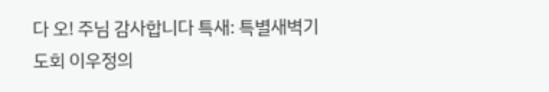다 오! 주님 감사합니다 특새: 특별새벽기도회 이우정의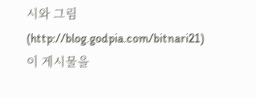시와 그림(http://blog.godpia.com/bitnari21) 이 게시물을